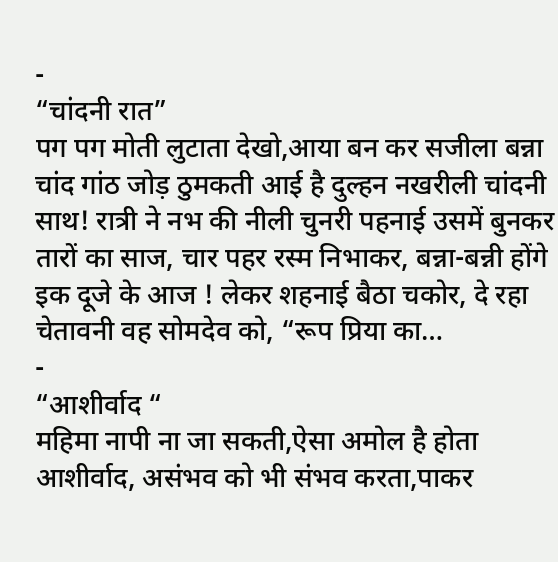-
“चांदनी रात”
पग पग मोती लुटाता देखो,आया बन कर सजीला बन्ना चांद गांठ जोड़ ठुमकती आई है दुल्हन नखरीली चांदनी साथ! रात्री ने नभ की नीली चुनरी पहनाई उसमें बुनकर तारों का साज, चार पहर रस्म निभाकर, बन्ना-बन्नी होंगे इक दूजे के आज ! लेकर शहनाई बैठा चकोर, दे रहा चेतावनी वह सोमदेव को, “रूप प्रिया का…
-
“आशीर्वाद “
महिमा नापी ना जा सकती,ऐसा अमोल है होता आशीर्वाद, असंभव को भी संभव करता,पाकर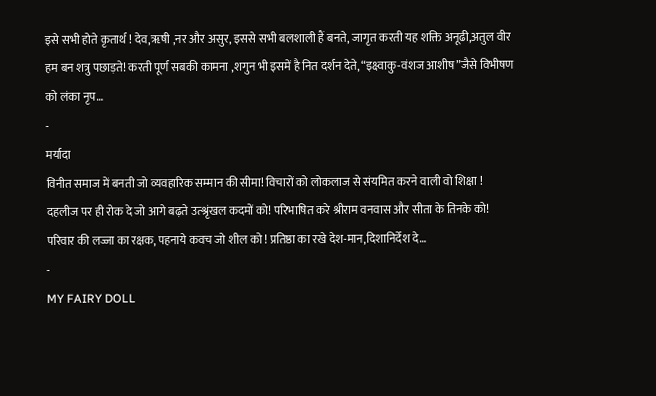इसे सभी होते कृतार्थ ! देव,ॠषी ,नर और असुर, इससे सभी बलशाली हैं बनते, जागृत करती यह शक्ति अनूढी,अतुल वीर हम बन शत्रु पछाड़ते! करती पूर्ण सबकी कामना ,शगुन भी इसमें है नित दर्शन देते, “इक्ष्वाकु-वंशज आशीष”जैसे विभीषण को लंका नृप…
-
मर्यादा
विनीत समाज में बनती जो व्यवहारिक सम्मान की सीमा! विचारों को लोकलाज से संयमित करने वाली वो शिक्षा ! दहलीज पर ही रोक दे जो आगे बढ़ते उत्श्रृंखल कदमों को! परिभाषित करे श्रीराम वनवास और सीता के तिनके को! परिवार की लज्जा का रक्षक, पहनाये कवच जो शील को ! प्रतिष्ठा का रखे देश-मान,दिशानिर्देश दे…
-
MY FAIRY DOLL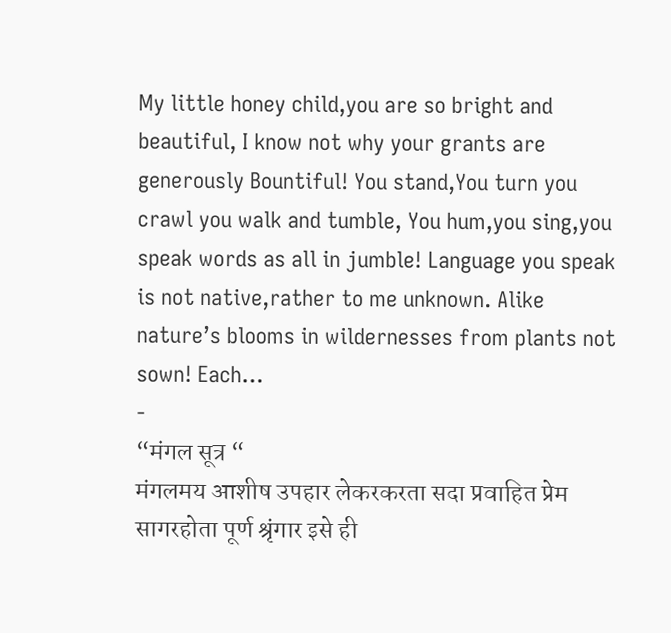My little honey child,you are so bright and beautiful, I know not why your grants are generously Bountiful! You stand,You turn you crawl you walk and tumble, You hum,you sing,you speak words as all in jumble! Language you speak is not native,rather to me unknown. Alike nature’s blooms in wildernesses from plants not sown! Each…
-
“मंगल सूत्र “
मंगलमय आशीष उपहार लेकरकरता सदा प्रवाहित प्रेम सागरहोता पूर्ण श्रृंगार इसे ही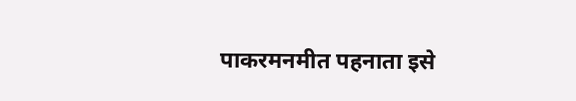पाकरमनमीत पहनाता इसे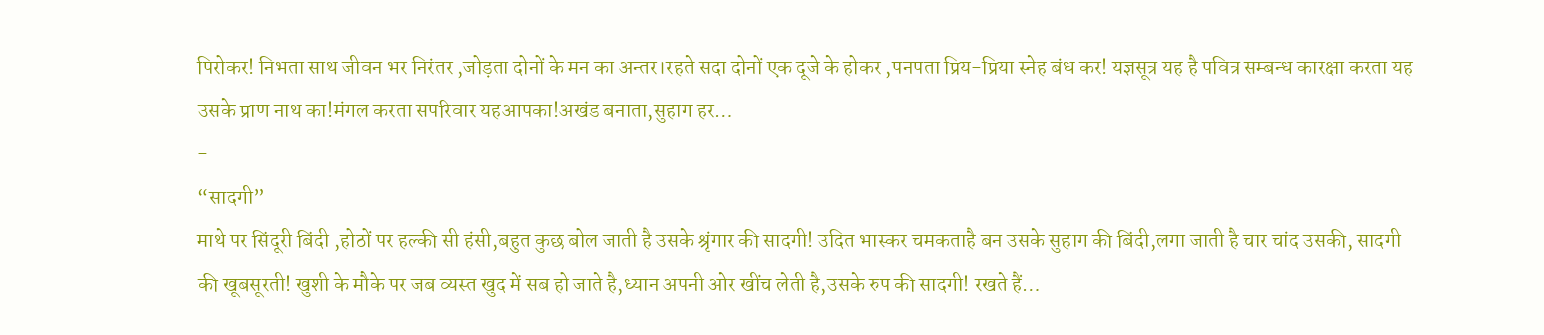पिरोकर! निभता साथ जीवन भर निरंतर ,जोड़ता दोनों के मन का अन्तर।रहते सदा दोनों एक दूजे के होकर ,पनपता प्रिय-प्रिया स्नेह बंध कर! यज्ञसूत्र यह है पवित्र सम्बन्ध कारक्षा करता यह उसके प्राण नाथ का!मंगल करता सपरिवार यहआपका!अखंड बनाता,सुहाग हर…
-
“सादगी”
माथे पर सिंदूरी बिंदी ,होठों पर हल्की सी हंसी,बहुत कुछ बोल जाती है उसके श्रृंगार की सादगी! उदित भास्कर चमकताहै बन उसके सुहाग की बिंदी,लगा जाती है चार चांद उसकी, सादगी की खूबसूरती! खुशी के मौके पर जब व्यस्त खुद में सब हो जाते है,ध्यान अपनी ओर खींच लेती है,उसके रुप की सादगी! रखते हैं…